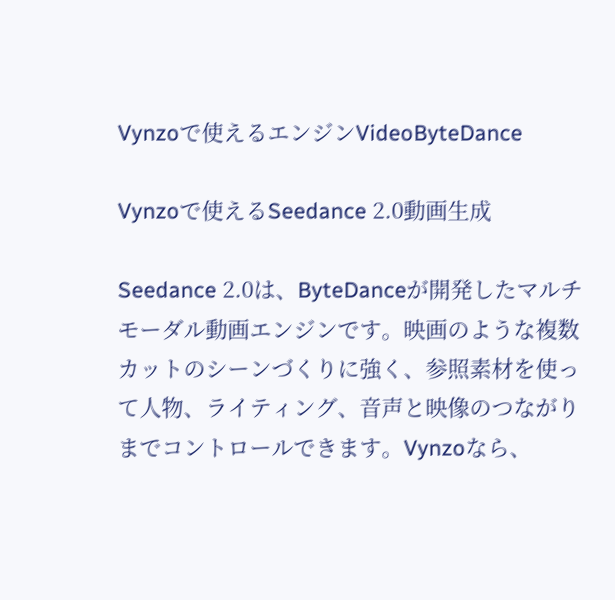Vynzoで使えるエンジンVideoByteDance

Vynzoで使えるSeedance 2.0動画生成

Seedance 2.0は、ByteDanceが開発したマルチモーダル動画エンジンです。映画のような複数カットのシーンづくりに強く、参照素材を使って人物、ライティング、音声と映像のつながりまでコントロールできます。Vynzoなら、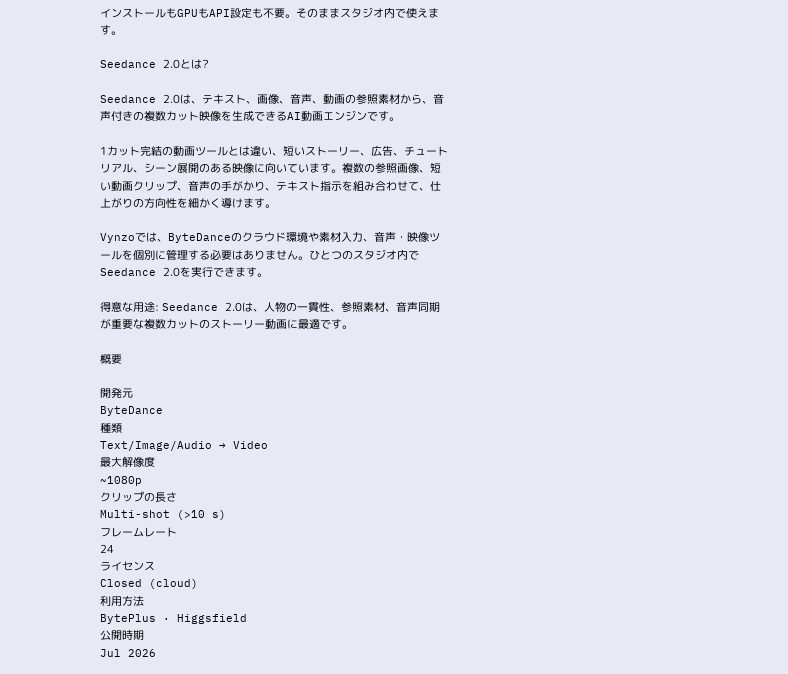インストールもGPUもAPI設定も不要。そのままスタジオ内で使えます。

Seedance 2.0とは?

Seedance 2.0は、テキスト、画像、音声、動画の参照素材から、音声付きの複数カット映像を生成できるAI動画エンジンです。

1カット完結の動画ツールとは違い、短いストーリー、広告、チュートリアル、シーン展開のある映像に向いています。複数の参照画像、短い動画クリップ、音声の手がかり、テキスト指示を組み合わせて、仕上がりの方向性を細かく導けます。

Vynzoでは、ByteDanceのクラウド環境や素材入力、音声・映像ツールを個別に管理する必要はありません。ひとつのスタジオ内でSeedance 2.0を実行できます。

得意な用途: Seedance 2.0は、人物の一貫性、参照素材、音声同期が重要な複数カットのストーリー動画に最適です。

概要

開発元
ByteDance
種類
Text/Image/Audio → Video
最大解像度
~1080p
クリップの長さ
Multi-shot (>10 s)
フレームレート
24
ライセンス
Closed (cloud)
利用方法
BytePlus · Higgsfield
公開時期
Jul 2026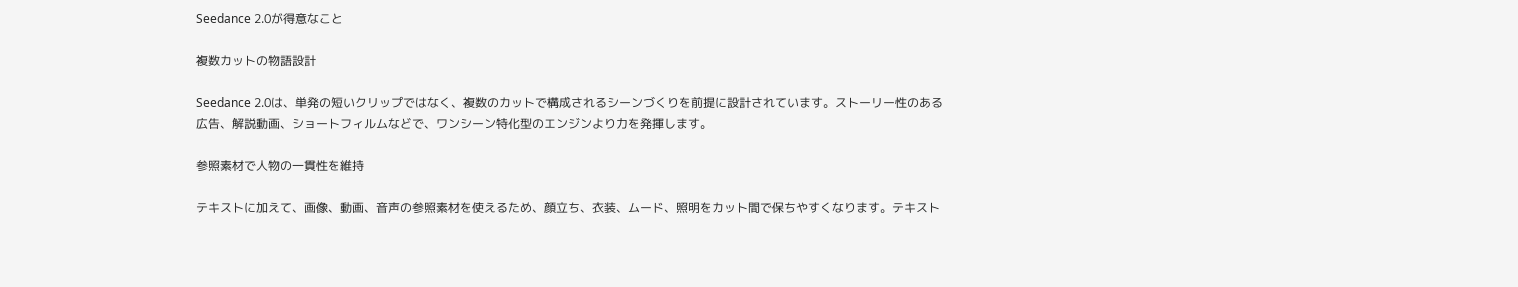Seedance 2.0が得意なこと

複数カットの物語設計

Seedance 2.0は、単発の短いクリップではなく、複数のカットで構成されるシーンづくりを前提に設計されています。ストーリー性のある広告、解説動画、ショートフィルムなどで、ワンシーン特化型のエンジンより力を発揮します。

参照素材で人物の一貫性を維持

テキストに加えて、画像、動画、音声の参照素材を使えるため、顔立ち、衣装、ムード、照明をカット間で保ちやすくなります。テキスト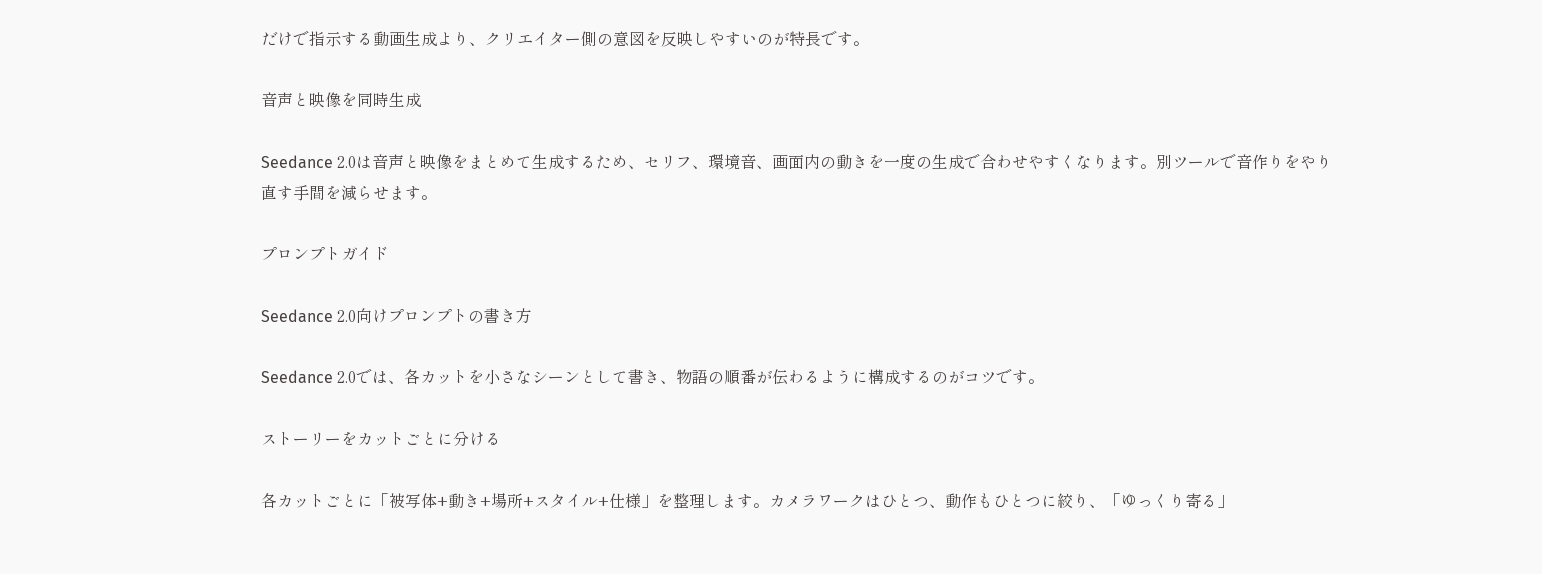だけで指示する動画生成より、クリエイター側の意図を反映しやすいのが特長です。

音声と映像を同時生成

Seedance 2.0は音声と映像をまとめて生成するため、セリフ、環境音、画面内の動きを一度の生成で合わせやすくなります。別ツールで音作りをやり直す手間を減らせます。

プロンプトガイド

Seedance 2.0向けプロンプトの書き方

Seedance 2.0では、各カットを小さなシーンとして書き、物語の順番が伝わるように構成するのがコツです。

ストーリーをカットごとに分ける

各カットごとに「被写体+動き+場所+スタイル+仕様」を整理します。カメラワークはひとつ、動作もひとつに絞り、「ゆっくり寄る」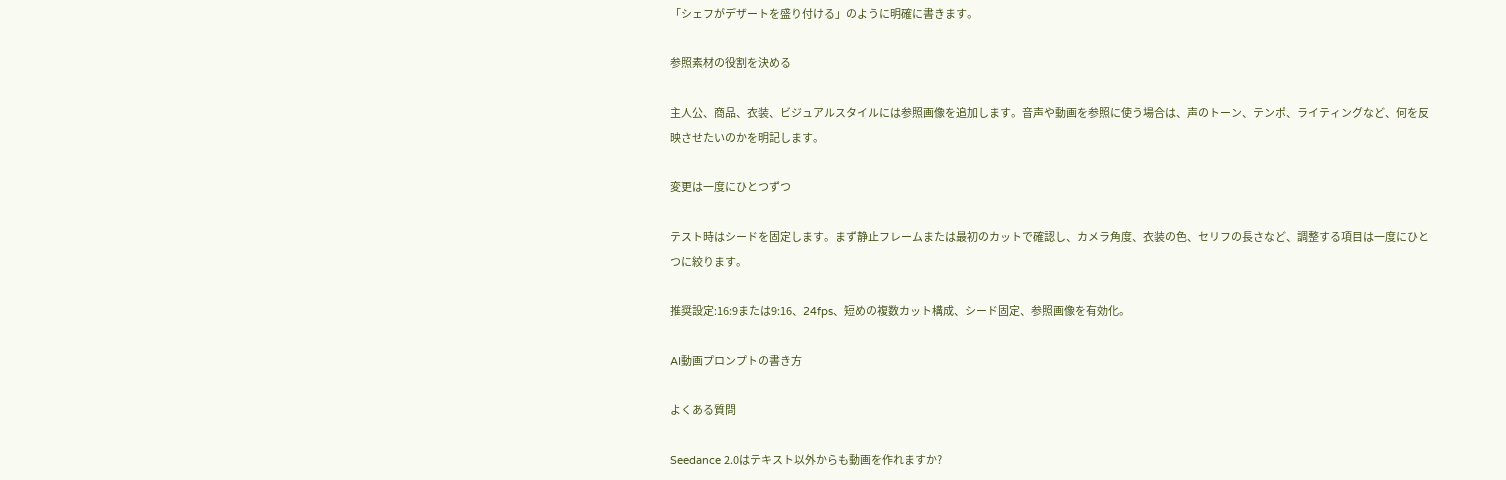「シェフがデザートを盛り付ける」のように明確に書きます。

参照素材の役割を決める

主人公、商品、衣装、ビジュアルスタイルには参照画像を追加します。音声や動画を参照に使う場合は、声のトーン、テンポ、ライティングなど、何を反映させたいのかを明記します。

変更は一度にひとつずつ

テスト時はシードを固定します。まず静止フレームまたは最初のカットで確認し、カメラ角度、衣装の色、セリフの長さなど、調整する項目は一度にひとつに絞ります。

推奨設定:16:9または9:16、24fps、短めの複数カット構成、シード固定、参照画像を有効化。

AI動画プロンプトの書き方

よくある質問

Seedance 2.0はテキスト以外からも動画を作れますか?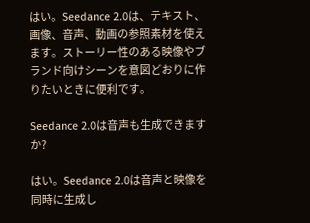はい。Seedance 2.0は、テキスト、画像、音声、動画の参照素材を使えます。ストーリー性のある映像やブランド向けシーンを意図どおりに作りたいときに便利です。

Seedance 2.0は音声も生成できますか?

はい。Seedance 2.0は音声と映像を同時に生成し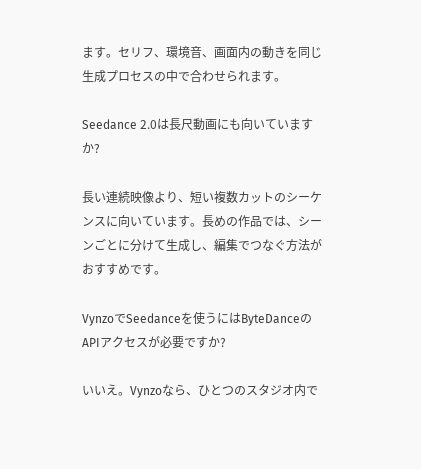ます。セリフ、環境音、画面内の動きを同じ生成プロセスの中で合わせられます。

Seedance 2.0は長尺動画にも向いていますか?

長い連続映像より、短い複数カットのシーケンスに向いています。長めの作品では、シーンごとに分けて生成し、編集でつなぐ方法がおすすめです。

VynzoでSeedanceを使うにはByteDanceのAPIアクセスが必要ですか?

いいえ。Vynzoなら、ひとつのスタジオ内で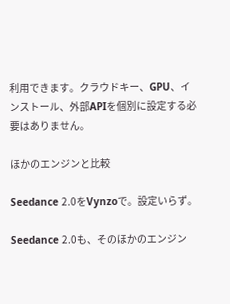利用できます。クラウドキー、GPU、インストール、外部APIを個別に設定する必要はありません。

ほかのエンジンと比較

Seedance 2.0をVynzoで。設定いらず。

Seedance 2.0も、そのほかのエンジン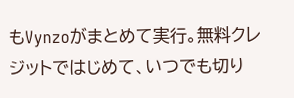もVynzoがまとめて実行。無料クレジットではじめて、いつでも切り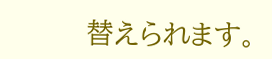替えられます。